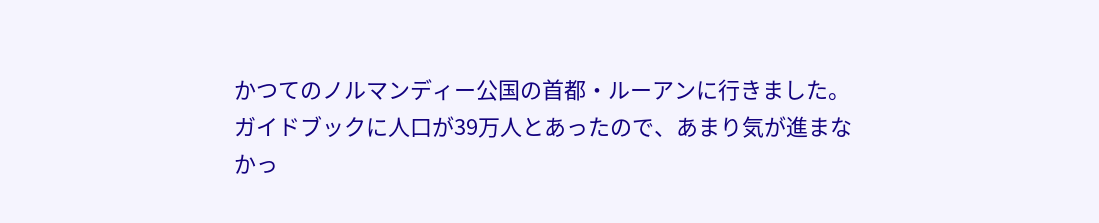かつてのノルマンディー公国の首都・ルーアンに行きました。
ガイドブックに人口が39万人とあったので、あまり気が進まなかっ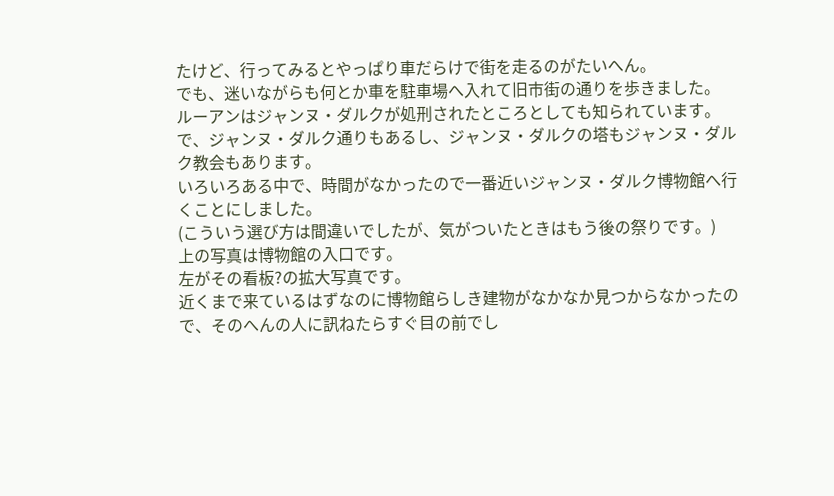たけど、行ってみるとやっぱり車だらけで街を走るのがたいへん。
でも、迷いながらも何とか車を駐車場へ入れて旧市街の通りを歩きました。
ルーアンはジャンヌ・ダルクが処刑されたところとしても知られています。で、ジャンヌ・ダルク通りもあるし、ジャンヌ・ダルクの塔もジャンヌ・ダルク教会もあります。
いろいろある中で、時間がなかったので一番近いジャンヌ・ダルク博物館へ行くことにしました。
(こういう選び方は間違いでしたが、気がついたときはもう後の祭りです。)
上の写真は博物館の入口です。
左がその看板?の拡大写真です。
近くまで来ているはずなのに博物館らしき建物がなかなか見つからなかったので、そのへんの人に訊ねたらすぐ目の前でし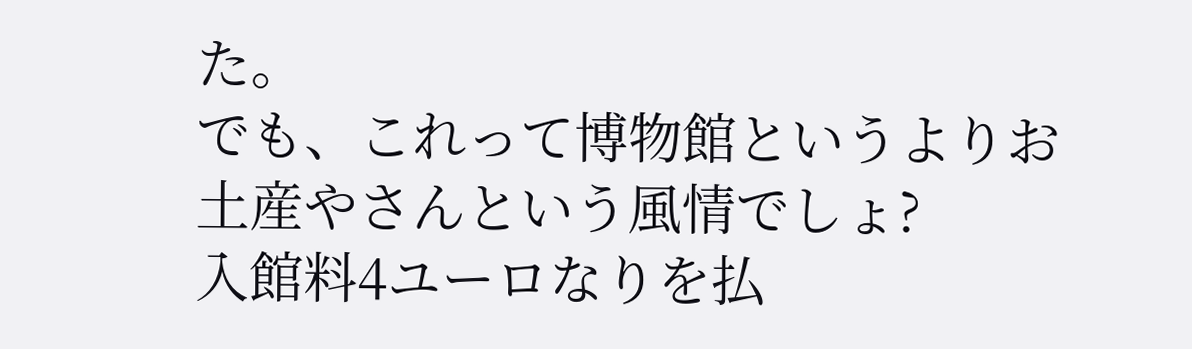た。
でも、これって博物館というよりお土産やさんという風情でしょ?
入館料4ユーロなりを払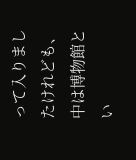って入りましたけれども、中は博物館とい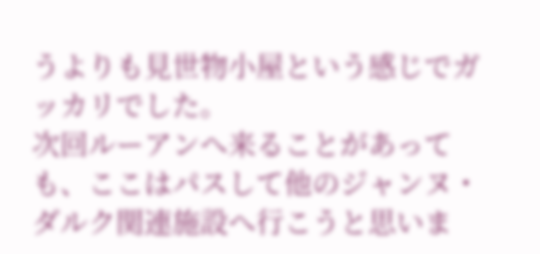うよりも見世物小屋という感じでガッカリでした。
次回ルーアンへ来ることがあっても、ここはパスして他のジャンヌ・ダルク関連施設へ行こうと思いま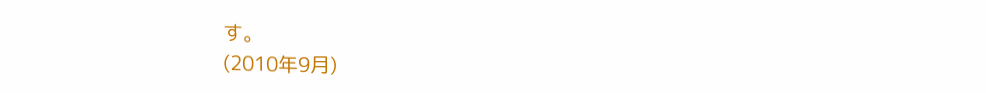す。
(2010年9月)